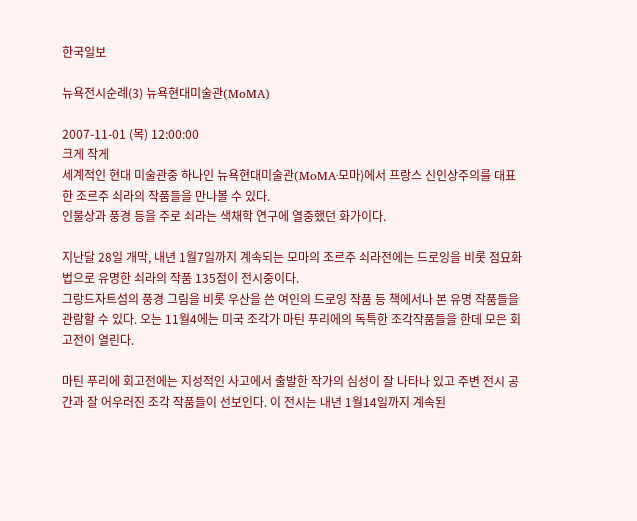한국일보

뉴욕전시순례(3) 뉴욕현대미술관(MoMA)

2007-11-01 (목) 12:00:00
크게 작게
세계적인 현대 미술관중 하나인 뉴욕현대미술관(MoMA·모마)에서 프랑스 신인상주의를 대표한 조르주 쇠라의 작품들을 만나볼 수 있다.
인물상과 풍경 등을 주로 쇠라는 색채학 연구에 열중했던 화가이다.

지난달 28일 개막, 내년 1월7일까지 계속되는 모마의 조르주 쇠라전에는 드로잉을 비롯 점묘화법으로 유명한 쇠라의 작품 135점이 전시중이다.
그랑드자트섬의 풍경 그림을 비롯 우산을 쓴 여인의 드로잉 작품 등 책에서나 본 유명 작품들을 관람할 수 있다. 오는 11월4에는 미국 조각가 마틴 푸리에의 독특한 조각작품들을 한데 모은 회고전이 열린다.

마틴 푸리에 회고전에는 지성적인 사고에서 출발한 작가의 심성이 잘 나타나 있고 주변 전시 공간과 잘 어우러진 조각 작품들이 선보인다. 이 전시는 내년 1월14일까지 계속된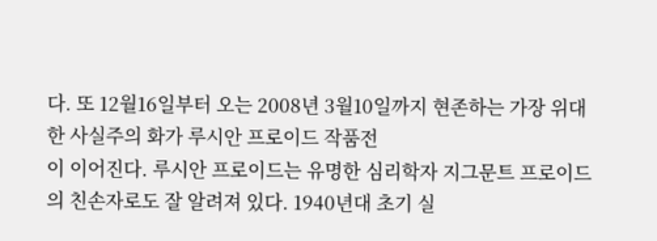다. 또 12월16일부터 오는 2008년 3월10일까지 현존하는 가장 위대한 사실주의 화가 루시안 프로이드 작품전
이 이어진다. 루시안 프로이드는 유명한 심리학자 지그문트 프로이드의 친손자로도 잘 알려져 있다. 1940년대 초기 실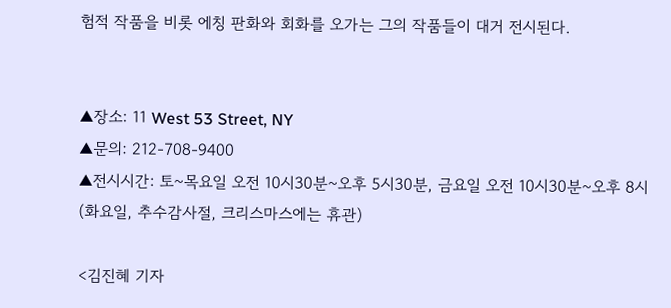험적 작품을 비롯 에칭 판화와 회화를 오가는 그의 작품들이 대거 전시된다.


▲장소: 11 West 53 Street, NY
▲문의: 212-708-9400
▲전시시간: 토~목요일 오전 10시30분~오후 5시30분, 금요일 오전 10시30분~오후 8시(화요일, 추수감사절, 크리스마스에는 휴관)

<김진혜 기자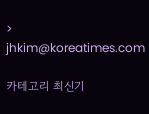> jhkim@koreatimes.com

카테고리 최신기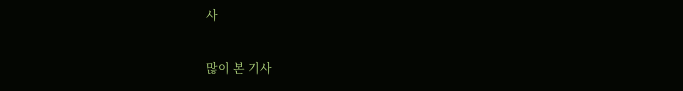사

많이 본 기사